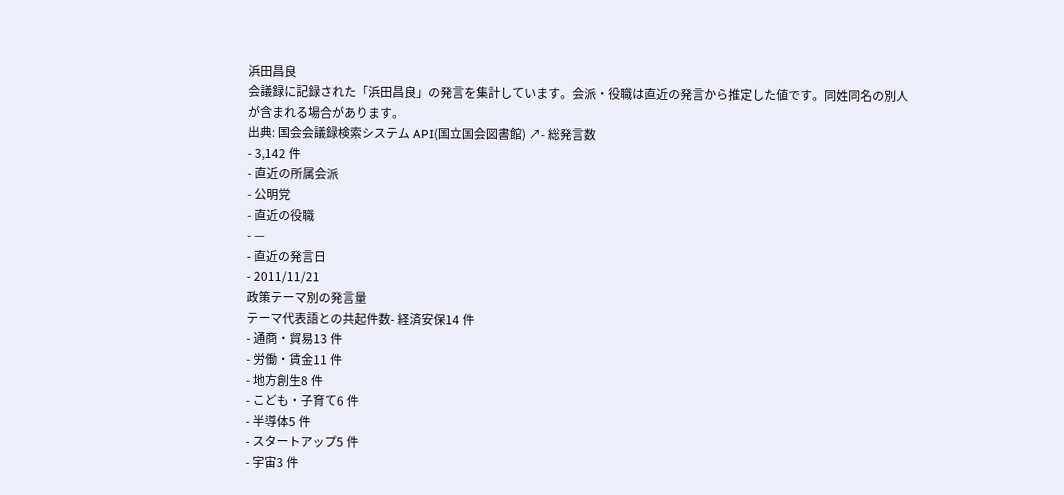浜田昌良
会議録に記録された「浜田昌良」の発言を集計しています。会派・役職は直近の発言から推定した値です。同姓同名の別人が含まれる場合があります。
出典: 国会会議録検索システム API(国立国会図書館) ↗- 総発言数
- 3,142 件
- 直近の所属会派
- 公明党
- 直近の役職
- —
- 直近の発言日
- 2011/11/21
政策テーマ別の発言量
テーマ代表語との共起件数- 経済安保14 件
- 通商・貿易13 件
- 労働・賃金11 件
- 地方創生8 件
- こども・子育て6 件
- 半導体5 件
- スタートアップ5 件
- 宇宙3 件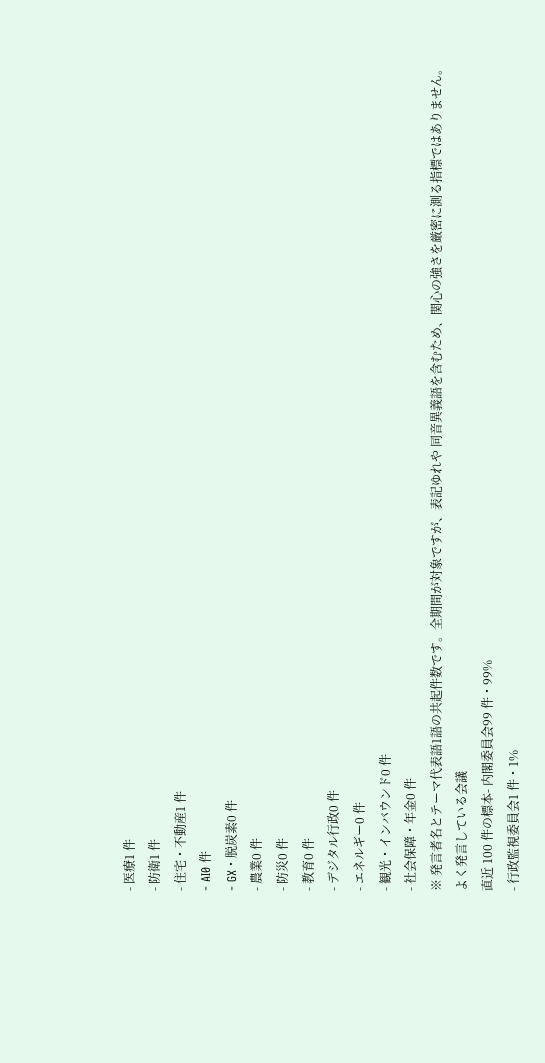- 医療1 件
- 防衛1 件
- 住宅・不動産1 件
- AI0 件
- GX・脱炭素0 件
- 農業0 件
- 防災0 件
- 教育0 件
- デジタル行政0 件
- エネルギー0 件
- 観光・インバウンド0 件
- 社会保障・年金0 件
※ 発言者名とテーマ代表語1語の共起件数です。全期間が対象ですが、表記ゆれや 同音異義語を含むため、関心の強さを厳密に測る指標ではありません。
よく発言している会議
直近 100 件の標本- 内閣委員会99 件・99%
- 行政監視委員会1 件・1%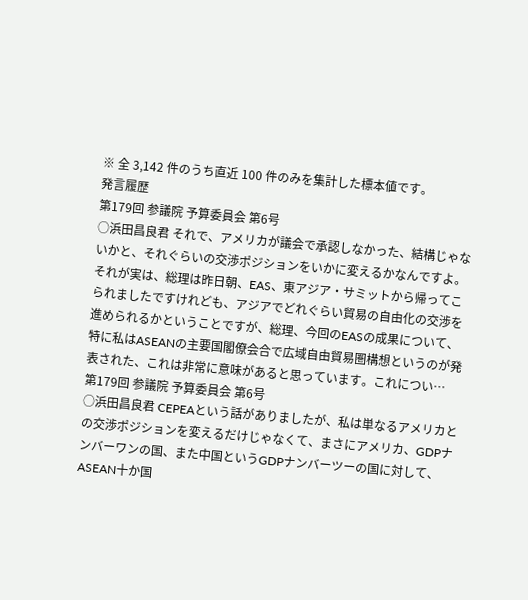※ 全 3,142 件のうち直近 100 件のみを集計した標本値です。
発言履歴
第179回 参議院 予算委員会 第6号
○浜田昌良君 それで、アメリカが議会で承認しなかった、結構じゃないかと、それぐらいの交渉ポジションをいかに変えるかなんですよ。それが実は、総理は昨日朝、EAS、東アジア・サミットから帰ってこられましたですけれども、アジアでどれぐらい貿易の自由化の交渉を進められるかということですが、総理、今回のEASの成果について、特に私はASEANの主要国閣僚会合で広域自由貿易圏構想というのが発表された、これは非常に意味があると思っています。これについ…
第179回 参議院 予算委員会 第6号
○浜田昌良君 CEPEAという話がありましたが、私は単なるアメリカとの交渉ポジションを変えるだけじゃなくて、まさにアメリカ、GDPナンバーワンの国、また中国というGDPナンバーツーの国に対して、ASEAN十か国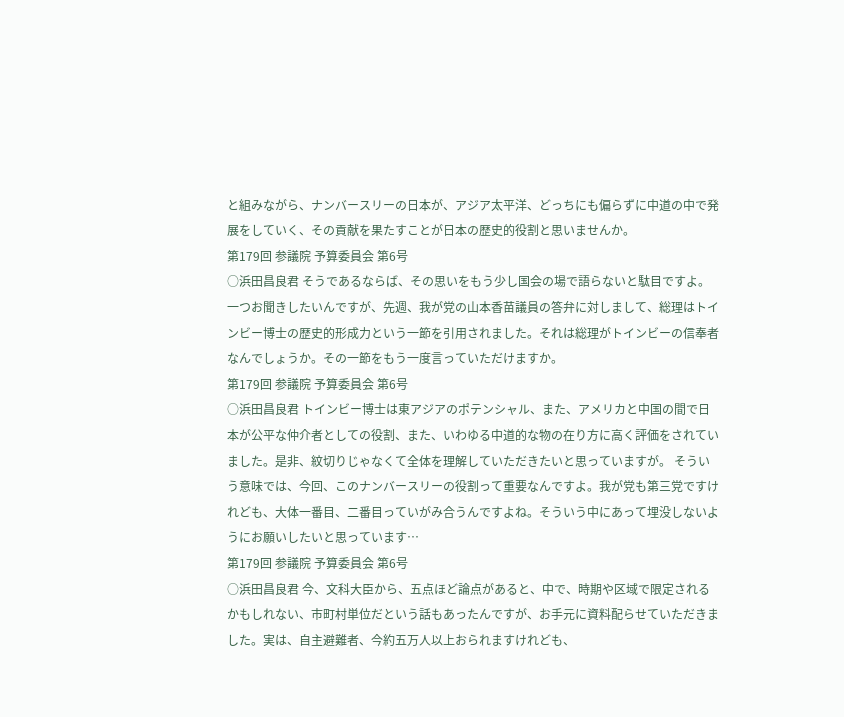と組みながら、ナンバースリーの日本が、アジア太平洋、どっちにも偏らずに中道の中で発展をしていく、その貢献を果たすことが日本の歴史的役割と思いませんか。
第179回 参議院 予算委員会 第6号
○浜田昌良君 そうであるならば、その思いをもう少し国会の場で語らないと駄目ですよ。 一つお聞きしたいんですが、先週、我が党の山本香苗議員の答弁に対しまして、総理はトインビー博士の歴史的形成力という一節を引用されました。それは総理がトインビーの信奉者なんでしょうか。その一節をもう一度言っていただけますか。
第179回 参議院 予算委員会 第6号
○浜田昌良君 トインビー博士は東アジアのポテンシャル、また、アメリカと中国の間で日本が公平な仲介者としての役割、また、いわゆる中道的な物の在り方に高く評価をされていました。是非、紋切りじゃなくて全体を理解していただきたいと思っていますが。 そういう意味では、今回、このナンバースリーの役割って重要なんですよ。我が党も第三党ですけれども、大体一番目、二番目っていがみ合うんですよね。そういう中にあって埋没しないようにお願いしたいと思っています…
第179回 参議院 予算委員会 第6号
○浜田昌良君 今、文科大臣から、五点ほど論点があると、中で、時期や区域で限定されるかもしれない、市町村単位だという話もあったんですが、お手元に資料配らせていただきました。実は、自主避難者、今約五万人以上おられますけれども、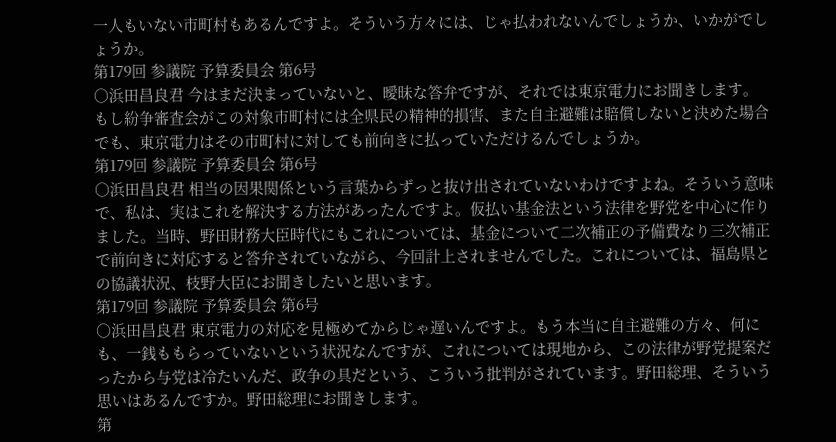一人もいない市町村もあるんですよ。そういう方々には、じゃ払われないんでしょうか、いかがでしょうか。
第179回 参議院 予算委員会 第6号
○浜田昌良君 今はまだ決まっていないと、曖昧な答弁ですが、それでは東京電力にお聞きします。 もし紛争審査会がこの対象市町村には全県民の精神的損害、また自主避難は賠償しないと決めた場合でも、東京電力はその市町村に対しても前向きに払っていただけるんでしょうか。
第179回 参議院 予算委員会 第6号
○浜田昌良君 相当の因果関係という言葉からずっと抜け出されていないわけですよね。そういう意味で、私は、実はこれを解決する方法があったんですよ。仮払い基金法という法律を野党を中心に作りました。当時、野田財務大臣時代にもこれについては、基金について二次補正の予備費なり三次補正で前向きに対応すると答弁されていながら、今回計上されませんでした。これについては、福島県との協議状況、枝野大臣にお聞きしたいと思います。
第179回 参議院 予算委員会 第6号
○浜田昌良君 東京電力の対応を見極めてからじゃ遅いんですよ。もう本当に自主避難の方々、何にも、一銭ももらっていないという状況なんですが、これについては現地から、この法律が野党提案だったから与党は冷たいんだ、政争の具だという、こういう批判がされています。野田総理、そういう思いはあるんですか。野田総理にお聞きします。
第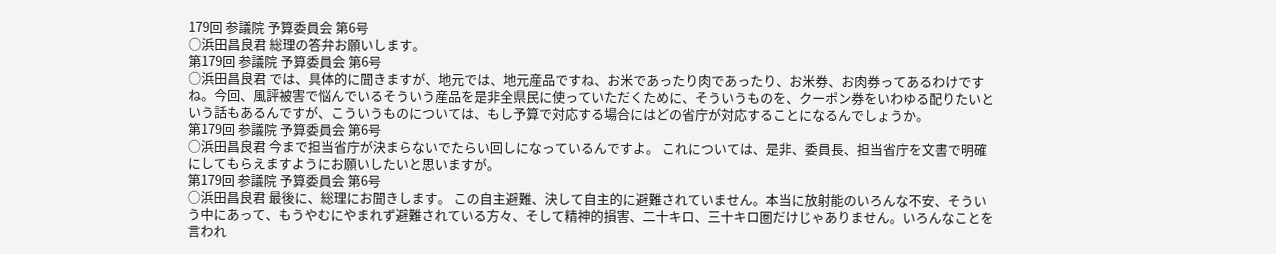179回 参議院 予算委員会 第6号
○浜田昌良君 総理の答弁お願いします。
第179回 参議院 予算委員会 第6号
○浜田昌良君 では、具体的に聞きますが、地元では、地元産品ですね、お米であったり肉であったり、お米券、お肉券ってあるわけですね。今回、風評被害で悩んでいるそういう産品を是非全県民に使っていただくために、そういうものを、クーポン券をいわゆる配りたいという話もあるんですが、こういうものについては、もし予算で対応する場合にはどの省庁が対応することになるんでしょうか。
第179回 参議院 予算委員会 第6号
○浜田昌良君 今まで担当省庁が決まらないでたらい回しになっているんですよ。 これについては、是非、委員長、担当省庁を文書で明確にしてもらえますようにお願いしたいと思いますが。
第179回 参議院 予算委員会 第6号
○浜田昌良君 最後に、総理にお聞きします。 この自主避難、決して自主的に避難されていません。本当に放射能のいろんな不安、そういう中にあって、もうやむにやまれず避難されている方々、そして精神的損害、二十キロ、三十キロ圏だけじゃありません。いろんなことを言われ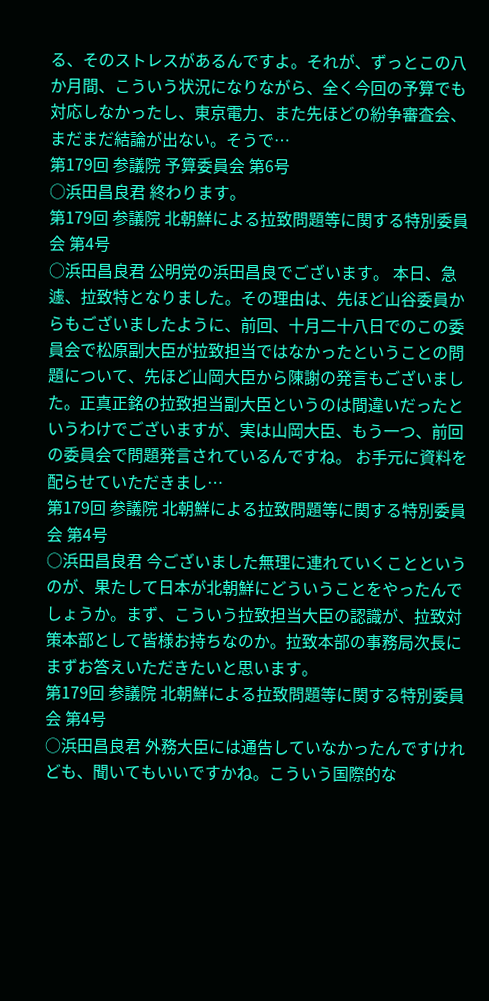る、そのストレスがあるんですよ。それが、ずっとこの八か月間、こういう状況になりながら、全く今回の予算でも対応しなかったし、東京電力、また先ほどの紛争審査会、まだまだ結論が出ない。そうで…
第179回 参議院 予算委員会 第6号
○浜田昌良君 終わります。
第179回 参議院 北朝鮮による拉致問題等に関する特別委員会 第4号
○浜田昌良君 公明党の浜田昌良でございます。 本日、急遽、拉致特となりました。その理由は、先ほど山谷委員からもございましたように、前回、十月二十八日でのこの委員会で松原副大臣が拉致担当ではなかったということの問題について、先ほど山岡大臣から陳謝の発言もございました。正真正銘の拉致担当副大臣というのは間違いだったというわけでございますが、実は山岡大臣、もう一つ、前回の委員会で問題発言されているんですね。 お手元に資料を配らせていただきまし…
第179回 参議院 北朝鮮による拉致問題等に関する特別委員会 第4号
○浜田昌良君 今ございました無理に連れていくことというのが、果たして日本が北朝鮮にどういうことをやったんでしょうか。まず、こういう拉致担当大臣の認識が、拉致対策本部として皆様お持ちなのか。拉致本部の事務局次長にまずお答えいただきたいと思います。
第179回 参議院 北朝鮮による拉致問題等に関する特別委員会 第4号
○浜田昌良君 外務大臣には通告していなかったんですけれども、聞いてもいいですかね。こういう国際的な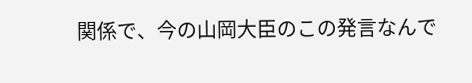関係で、今の山岡大臣のこの発言なんで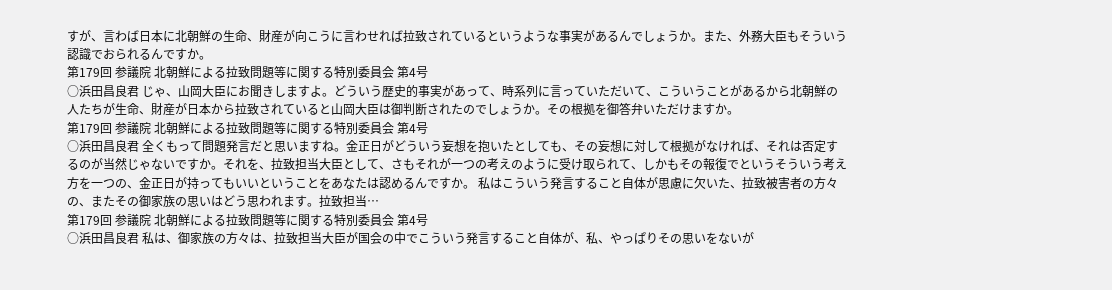すが、言わば日本に北朝鮮の生命、財産が向こうに言わせれば拉致されているというような事実があるんでしょうか。また、外務大臣もそういう認識でおられるんですか。
第179回 参議院 北朝鮮による拉致問題等に関する特別委員会 第4号
○浜田昌良君 じゃ、山岡大臣にお聞きしますよ。どういう歴史的事実があって、時系列に言っていただいて、こういうことがあるから北朝鮮の人たちが生命、財産が日本から拉致されていると山岡大臣は御判断されたのでしょうか。その根拠を御答弁いただけますか。
第179回 参議院 北朝鮮による拉致問題等に関する特別委員会 第4号
○浜田昌良君 全くもって問題発言だと思いますね。金正日がどういう妄想を抱いたとしても、その妄想に対して根拠がなければ、それは否定するのが当然じゃないですか。それを、拉致担当大臣として、さもそれが一つの考えのように受け取られて、しかもその報復でというそういう考え方を一つの、金正日が持ってもいいということをあなたは認めるんですか。 私はこういう発言すること自体が思慮に欠いた、拉致被害者の方々の、またその御家族の思いはどう思われます。拉致担当…
第179回 参議院 北朝鮮による拉致問題等に関する特別委員会 第4号
○浜田昌良君 私は、御家族の方々は、拉致担当大臣が国会の中でこういう発言すること自体が、私、やっぱりその思いをないが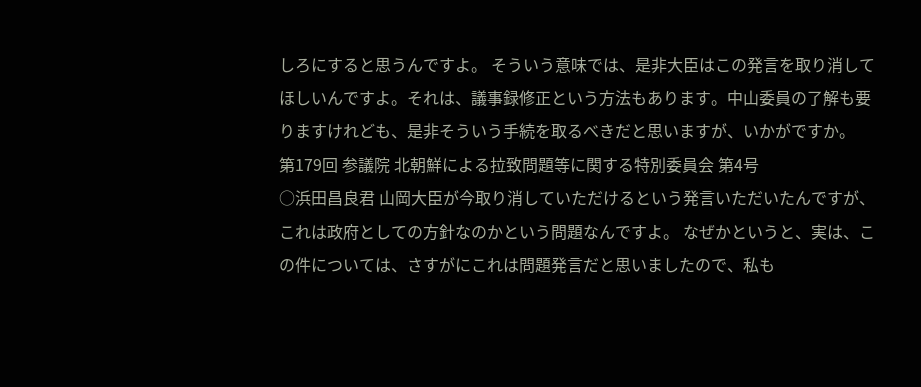しろにすると思うんですよ。 そういう意味では、是非大臣はこの発言を取り消してほしいんですよ。それは、議事録修正という方法もあります。中山委員の了解も要りますけれども、是非そういう手続を取るべきだと思いますが、いかがですか。
第179回 参議院 北朝鮮による拉致問題等に関する特別委員会 第4号
○浜田昌良君 山岡大臣が今取り消していただけるという発言いただいたんですが、これは政府としての方針なのかという問題なんですよ。 なぜかというと、実は、この件については、さすがにこれは問題発言だと思いましたので、私も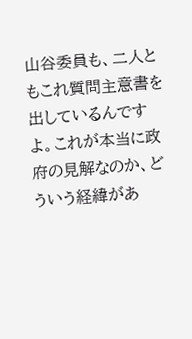山谷委員も、二人ともこれ質問主意書を出しているんですよ。これが本当に政府の見解なのか、どういう経緯があ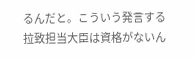るんだと。こういう発言する拉致担当大臣は資格がないん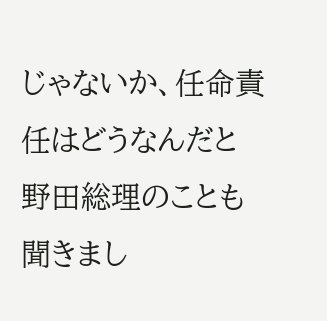じゃないか、任命責任はどうなんだと野田総理のことも聞きまし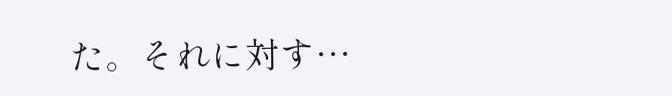た。それに対す…